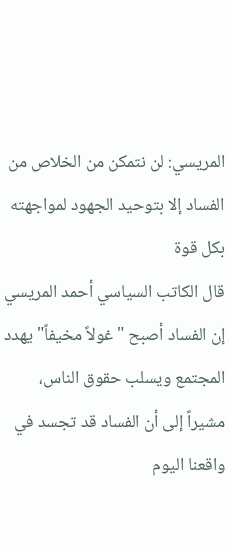المريسي: لن نتمكن من الخلاص من الفساد إلا بتوحيد الجهود لمواجهته بكل قوة
قال الكاتب السياسي أحمد المريسي إن الفساد أصبح "غولاً مخيفاً" يهدد المجتمع ويسلب حقوق الناس، مشيراً إلى أن الفساد قد تجسد في واقعنا اليوم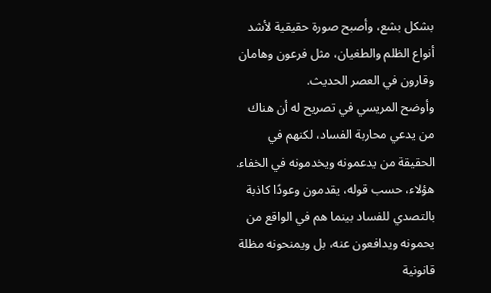بشكل بشع، وأصبح صورة حقيقية لأشد أنواع الظلم والطغيان، مثل فرعون وهامان وقارون في العصر الحديث.
وأوضح المريسي في تصريح له أن هناك من يدعي محاربة الفساد، لكنهم في الحقيقة من يدعمونه ويخدمونه في الخفاء. هؤلاء، حسب قوله، يقدمون وعودًا كاذبة بالتصدي للفساد بينما هم في الواقع من يحمونه ويدافعون عنه، بل ويمنحونه مظلة قانونية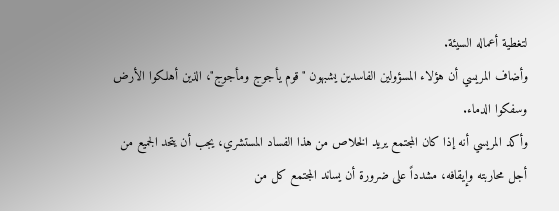لتغطية أعماله السيئة.
وأضاف المريسي أن هؤلاء المسؤولين الفاسدين يشبهون "قوم يأجوج ومأجوج"، الذين أهلكوا الأرض وسفكوا الدماء.
وأكد المريسي أنه إذا كان المجتمع يريد الخلاص من هذا الفساد المستشري، يجب أن يتحد الجميع من أجل محاربته وإيقافه، مشدداً على ضرورة أن يساند المجتمع كل من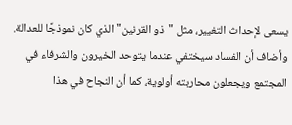يسعى لإحداث التغيير، مثل "ذو القرنين" الذي كان نموذجًا للعدالة.
وأضاف أن الفساد سيختفي عندما يتوحد الخيرون والشرفاء في المجتمع ويجعلون محاربته أولوية، كما أن النجاح في هذا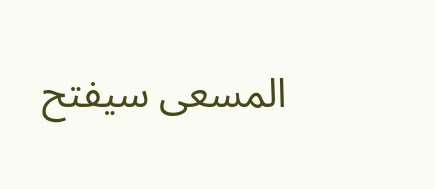المسعى سيفتح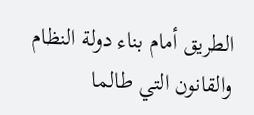الطريق أمام بناء دولة النظام والقانون التي طالما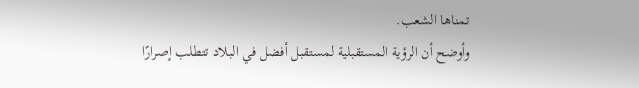تمناها الشعب.
وأوضح أن الرؤية المستقبلية لمستقبل أفضل في البلاد تتطلب إصرارًا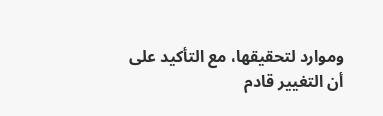وموارد لتحقيقها، مع التأكيد على أن التغيير قادم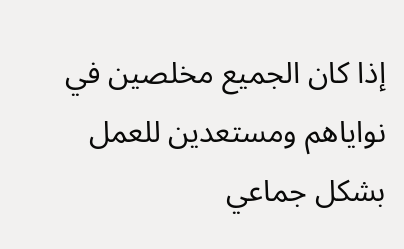إذا كان الجميع مخلصين في نواياهم ومستعدين للعمل بشكل جماعي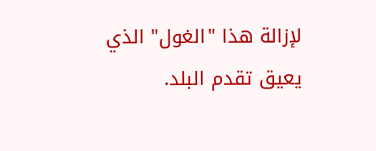لإزالة هذا "الغول" الذي يعيق تقدم البلد.